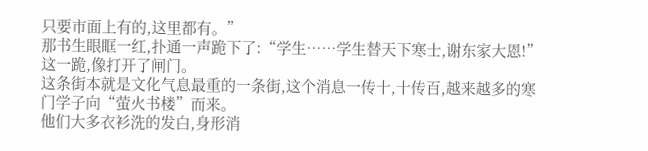只要市面上有的,这里都有。”
那书生眼眶一红,扑通一声跪下了:“学生……学生替天下寒士,谢东家大恩!”
这一跪,像打开了闸门。
这条街本就是文化气息最重的一条街,这个消息一传十,十传百,越来越多的寒门学子向“萤火书楼”而来。
他们大多衣衫洗的发白,身形消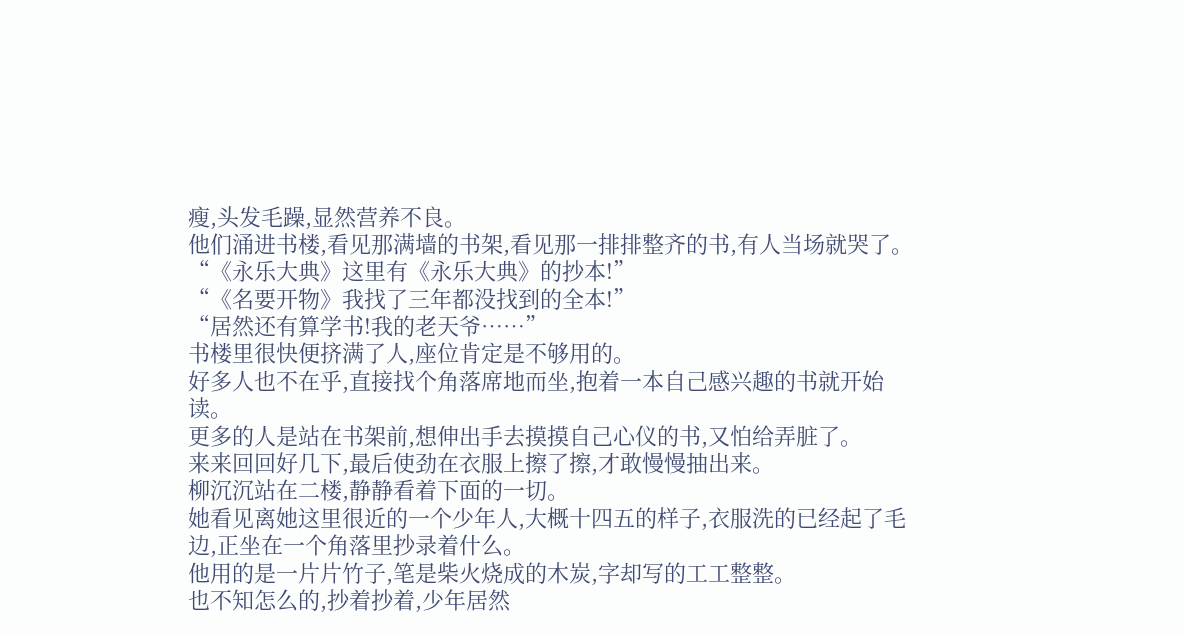瘦,头发毛躁,显然营养不良。
他们涌进书楼,看见那满墙的书架,看见那一排排整齐的书,有人当场就哭了。
“《永乐大典》这里有《永乐大典》的抄本!”
“《名要开物》我找了三年都没找到的全本!”
“居然还有算学书!我的老天爷……”
书楼里很快便挤满了人,座位肯定是不够用的。
好多人也不在乎,直接找个角落席地而坐,抱着一本自己感兴趣的书就开始读。
更多的人是站在书架前,想伸出手去摸摸自己心仪的书,又怕给弄脏了。
来来回回好几下,最后使劲在衣服上擦了擦,才敢慢慢抽出来。
柳沉沉站在二楼,静静看着下面的一切。
她看见离她这里很近的一个少年人,大概十四五的样子,衣服洗的已经起了毛边,正坐在一个角落里抄录着什么。
他用的是一片片竹子,笔是柴火烧成的木炭,字却写的工工整整。
也不知怎么的,抄着抄着,少年居然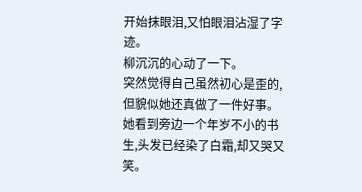开始抹眼泪,又怕眼泪沾湿了字迹。
柳沉沉的心动了一下。
突然觉得自己虽然初心是歪的,但貌似她还真做了一件好事。
她看到旁边一个年岁不小的书生,头发已经染了白霜,却又哭又笑。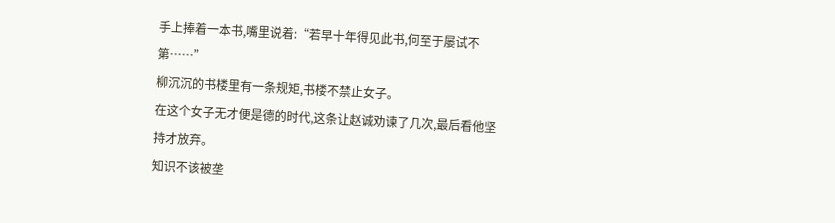手上捧着一本书,嘴里说着:“若早十年得见此书,何至于屡试不第……”
柳沉沉的书楼里有一条规矩,书楼不禁止女子。
在这个女子无才便是德的时代,这条让赵诚劝谏了几次,最后看他坚持才放弃。
知识不该被垄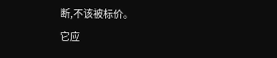断,不该被标价。
它应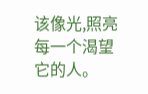该像光,照亮每一个渴望它的人。